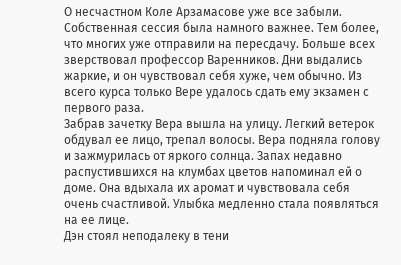О несчастном Коле Арзамасове уже все забыли. Собственная сессия была намного важнее. Тем более, что многих уже отправили на пересдачу. Больше всех зверствовал профессор Варенников. Дни выдались жаркие, и он чувствовал себя хуже, чем обычно. Из всего курса только Вере удалось сдать ему экзамен с первого раза.
Забрав зачетку Вера вышла на улицу. Легкий ветерок обдувал ее лицо, трепал волосы. Вера подняла голову и зажмурилась от яркого солнца. Запах недавно распустившихся на клумбах цветов напоминал ей о доме. Она вдыхала их аромат и чувствовала себя очень счастливой. Улыбка медленно стала появляться на ее лице.
Дэн стоял неподалеку в тени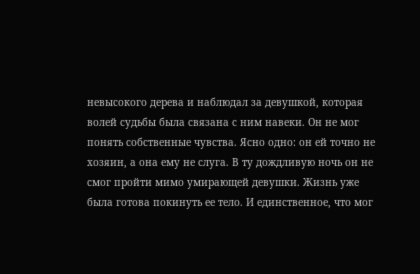невысокого дерева и наблюдал за девушкой, которая волей судьбы была связана с ним навеки. Он не мог понять собственные чувства. Ясно одно: он ей точно не хозяин, а она ему не слуга. В ту дождливую ночь он не смог пройти мимо умирающей девушки. Жизнь уже была готова покинуть ее тело. И единственное, что мог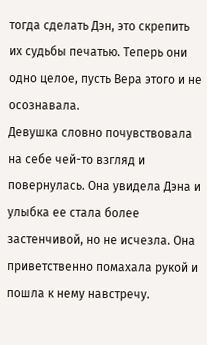тогда сделать Дэн, это скрепить их судьбы печатью. Теперь они одно целое, пусть Вера этого и не осознавала.
Девушка словно почувствовала на себе чей-то взгляд и повернулась. Она увидела Дэна и улыбка ее стала более застенчивой, но не исчезла. Она приветственно помахала рукой и пошла к нему навстречу.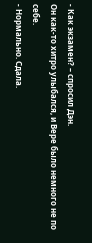- Как экзамен? – спросил Дэн.
Он как-то хитро улыбался, и Вере было немного не по себе.
- Нормально. Сдала.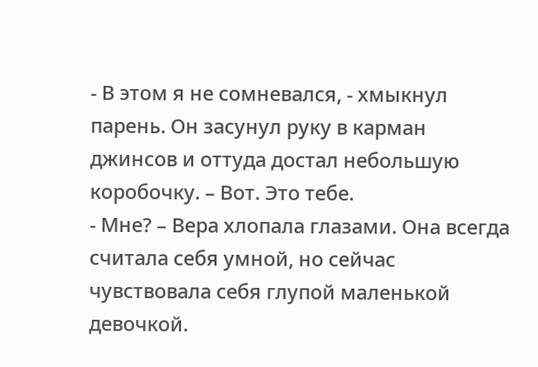- В этом я не сомневался, - хмыкнул парень. Он засунул руку в карман джинсов и оттуда достал небольшую коробочку. – Вот. Это тебе.
- Мне? – Вера хлопала глазами. Она всегда считала себя умной, но сейчас чувствовала себя глупой маленькой девочкой.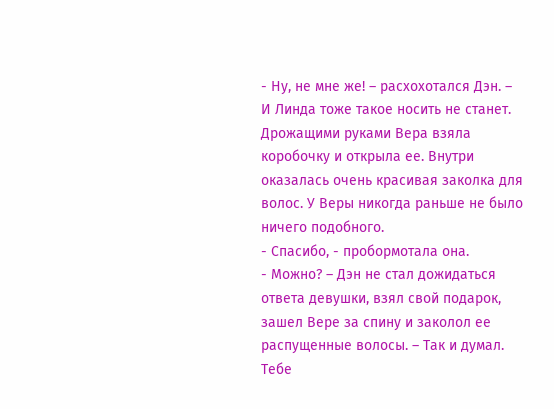- Ну, не мне же! – расхохотался Дэн. – И Линда тоже такое носить не станет.
Дрожащими руками Вера взяла коробочку и открыла ее. Внутри оказалась очень красивая заколка для волос. У Веры никогда раньше не было ничего подобного.
- Спасибо, - пробормотала она.
- Можно? – Дэн не стал дожидаться ответа девушки, взял свой подарок, зашел Вере за спину и заколол ее распущенные волосы. – Так и думал. Тебе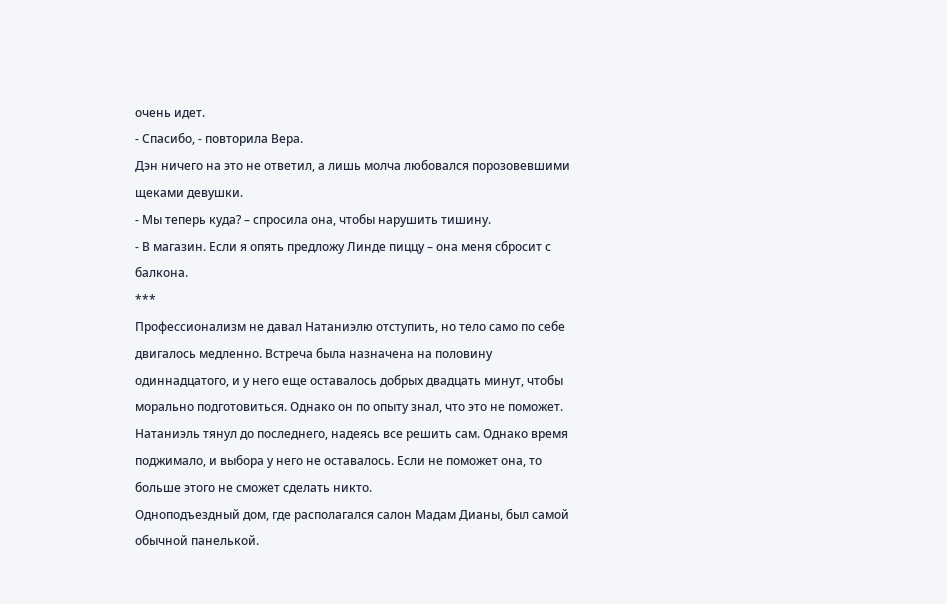очень идет.
- Спасибо, - повторила Вера.
Дэн ничего на это не ответил, а лишь молча любовался порозовевшими щеками девушки.
- Мы теперь куда? – спросила она, чтобы нарушить тишину.
- В магазин. Если я опять предложу Линде пиццу – она меня сбросит с балкона.
***
Профессионализм не давал Натаниэлю отступить, но тело само по себе двигалось медленно. Встреча была назначена на половину одиннадцатого, и у него еще оставалось добрых двадцать минут, чтобы морально подготовиться. Однако он по опыту знал, что это не поможет.
Натаниэль тянул до последнего, надеясь все решить сам. Однако время поджимало, и выбора у него не оставалось. Если не поможет она, то больше этого не сможет сделать никто.
Одноподъездный дом, где располагался салон Мадам Дианы, был самой обычной панелькой.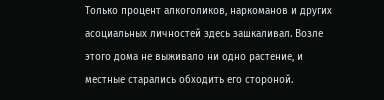Только процент алкоголиков, наркоманов и других асоциальных личностей здесь зашкаливал. Возле этого дома не выживало ни одно растение, и местные старались обходить его стороной.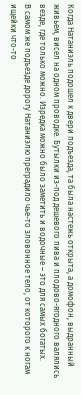Когда Натаниэль подошел к двери подъезда, та была настежь открыта, а домофон, выдранный живьем, висел на одном проводке. Бутылки из-под дешевого пива и плодово-ягодного валялись везде, где только можно. Изредка можно было заметить и водочные – это для самых богатых.
В самом же подъезде дорогу Натаниэлю преградило чье-то зловонное тело, от которого к ногам ищейки что-то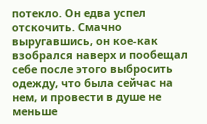потекло. Он едва успел отскочить. Смачно выругавшись, он кое-как взобрался наверх и пообещал себе после этого выбросить одежду, что была сейчас на нем, и провести в душе не меньше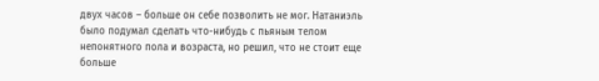двух часов – больше он себе позволить не мог. Натаниэль было подумал сделать что-нибудь с пьяным телом непонятного пола и возраста, но решил, что не стоит еще больше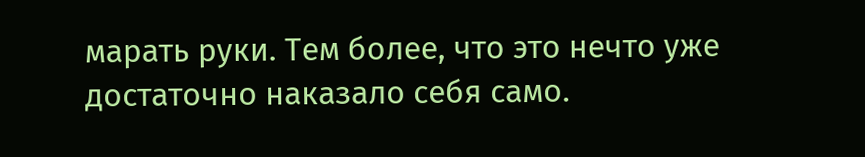марать руки. Тем более, что это нечто уже достаточно наказало себя само.